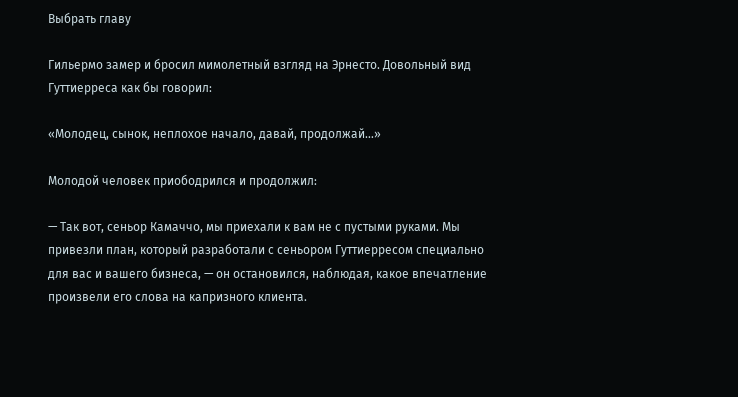Выбрать главу

Гильермо замер и бросил мимолетный взгляд на Эрнесто. Довольный вид Гуттиерреса как бы говорил:

«Молодец, сынок, неплохое начало, давай, продолжай…»

Молодой человек приободрился и продолжил:

— Так вот, сеньор Камаччо, мы приехали к вам не с пустыми руками. Мы привезли план, который разработали с сеньором Гуттиерресом специально для вас и вашего бизнеса, — он остановился, наблюдая, какое впечатление произвели его слова на капризного клиента.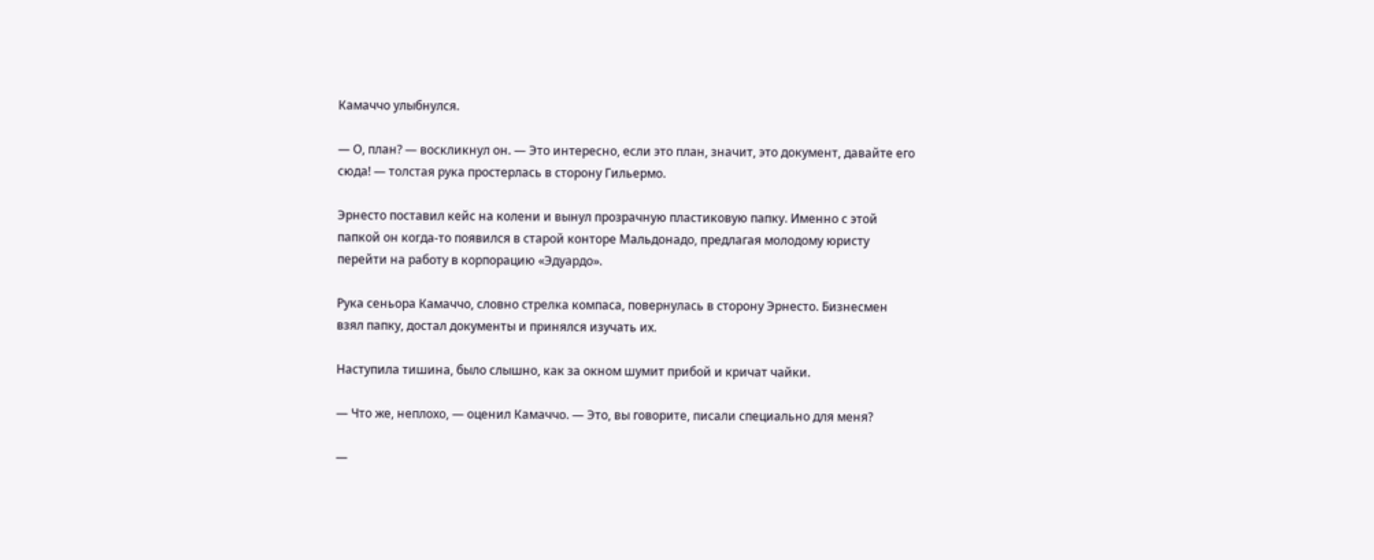Камаччо улыбнулся.

— О, план? — воскликнул он. — Это интересно, если это план, значит, это документ, давайте его сюда! — толстая рука простерлась в сторону Гильермо.

Эрнесто поставил кейс на колени и вынул прозрачную пластиковую папку. Именно с этой папкой он когда-то появился в старой конторе Мальдонадо, предлагая молодому юристу перейти на работу в корпорацию «Эдуардо».

Рука сеньора Камаччо, словно стрелка компаса, повернулась в сторону Эрнесто. Бизнесмен взял папку, достал документы и принялся изучать их.

Наступила тишина, было слышно, как за окном шумит прибой и кричат чайки.

— Что же, неплохо, — оценил Камаччо. — Это, вы говорите, писали специально для меня?

—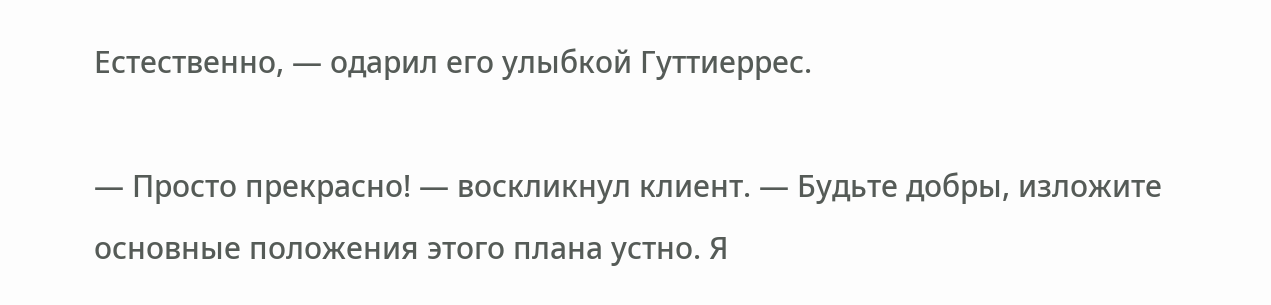Естественно, — одарил его улыбкой Гуттиеррес.

— Просто прекрасно! — воскликнул клиент. — Будьте добры, изложите основные положения этого плана устно. Я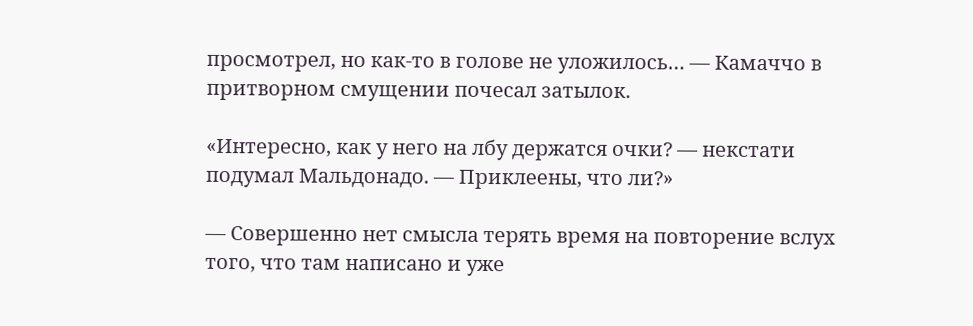просмотрел, но как-то в голове не уложилось… — Камаччо в притворном смущении почесал затылок.

«Интересно, как у него на лбу держатся очки? — некстати подумал Мальдонадо. — Приклеены, что ли?»

— Совершенно нет смысла терять время на повторение вслух того, что там написано и уже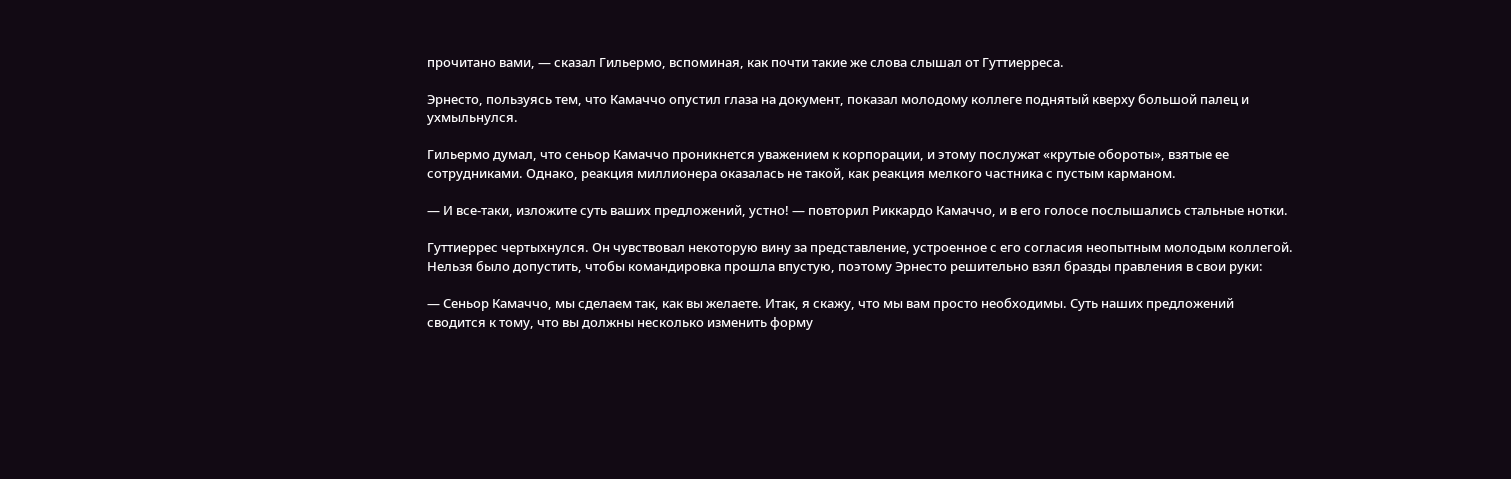прочитано вами, — сказал Гильермо, вспоминая, как почти такие же слова слышал от Гуттиерреса.

Эрнесто, пользуясь тем, что Камаччо опустил глаза на документ, показал молодому коллеге поднятый кверху большой палец и ухмыльнулся.

Гильермо думал, что сеньор Камаччо проникнется уважением к корпорации, и этому послужат «крутые обороты», взятые ее сотрудниками. Однако, реакция миллионера оказалась не такой, как реакция мелкого частника с пустым карманом.

— И все-таки, изложите суть ваших предложений, устно! — повторил Риккардо Камаччо, и в его голосе послышались стальные нотки.

Гуттиеррес чертыхнулся. Он чувствовал некоторую вину за представление, устроенное с его согласия неопытным молодым коллегой. Нельзя было допустить, чтобы командировка прошла впустую, поэтому Эрнесто решительно взял бразды правления в свои руки:

— Сеньор Камаччо, мы сделаем так, как вы желаете. Итак, я скажу, что мы вам просто необходимы. Суть наших предложений сводится к тому, что вы должны несколько изменить форму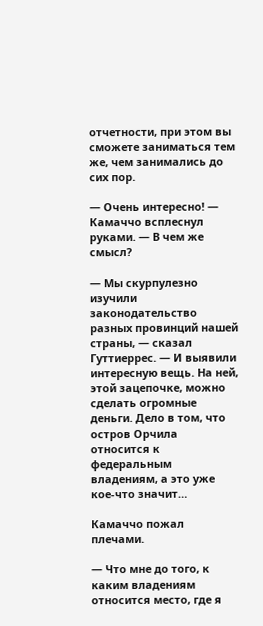отчетности, при этом вы сможете заниматься тем же, чем занимались до сих пор.

— Очень интересно! — Камаччо всплеснул руками. — В чем же смысл?

— Мы скурпулезно изучили законодательство разных провинций нашей страны, — сказал Гуттиеррес. — И выявили интересную вещь. На ней, этой зацепочке, можно сделать огромные деньги. Дело в том, что остров Орчила относится к федеральным владениям, а это уже кое-что значит…

Камаччо пожал плечами.

— Что мне до того, к каким владениям относится место, где я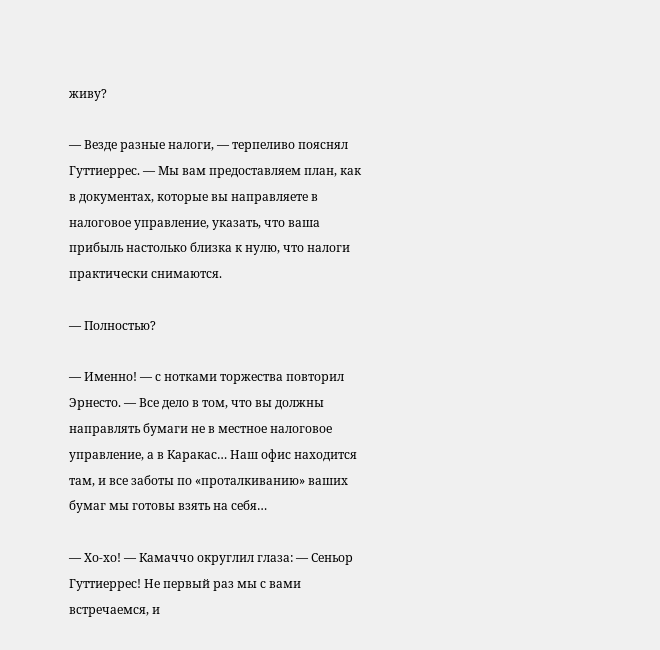живу?

— Везде разные налоги, — терпеливо пояснял Гуттиеррес. — Мы вам предоставляем план, как в документах, которые вы направляете в налоговое управление, указать, что ваша прибыль настолько близка к нулю, что налоги практически снимаются.

— Полностью?

— Именно! — с нотками торжества повторил Эрнесто. — Все дело в том, что вы должны направлять бумаги не в местное налоговое управление, а в Каракас… Наш офис находится там, и все заботы по «проталкиванию» ваших бумаг мы готовы взять на себя…

— Хо-хо! — Камаччо округлил глаза: — Сеньор Гуттиеррес! Не первый раз мы с вами встречаемся, и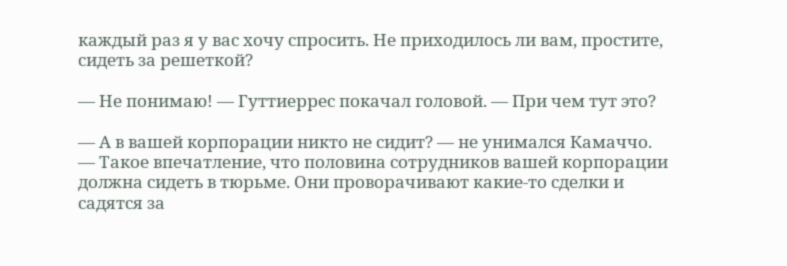каждый раз я у вас хочу спросить. Не приходилось ли вам, простите, сидеть за решеткой?

— Не понимаю! — Гуттиеррес покачал головой. — При чем тут это?

— А в вашей корпорации никто не сидит? — не унимался Камаччо. — Такое впечатление, что половина сотрудников вашей корпорации должна сидеть в тюрьме. Они проворачивают какие-то сделки и садятся за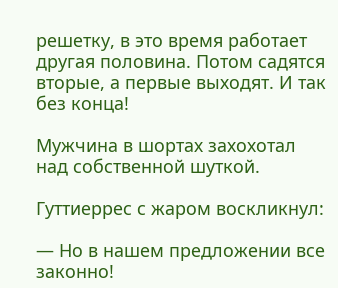решетку, в это время работает другая половина. Потом садятся вторые, а первые выходят. И так без конца!

Мужчина в шортах захохотал над собственной шуткой.

Гуттиеррес с жаром воскликнул:

— Но в нашем предложении все законно!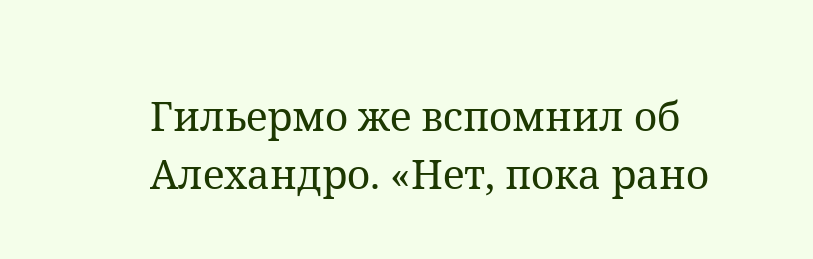Гильермо же вспомнил об Алехандро. «Нет, пока рано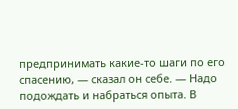предпринимать какие-то шаги по его спасению, — сказал он себе. — Надо подождать и набраться опыта. В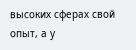высоких сферах свой опыт, а у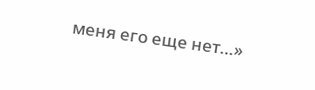меня его еще нет…»